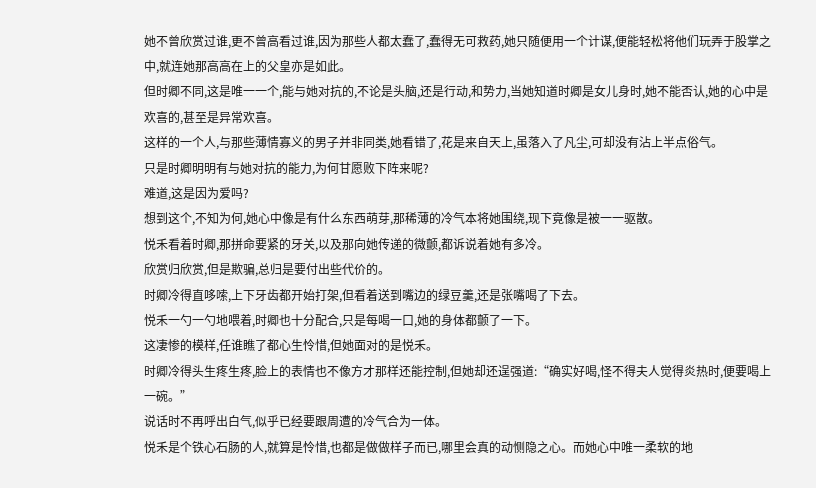她不曾欣赏过谁,更不曾高看过谁,因为那些人都太蠢了,蠢得无可救药,她只随便用一个计谋,便能轻松将他们玩弄于股掌之中,就连她那高高在上的父皇亦是如此。
但时卿不同,这是唯一一个,能与她对抗的,不论是头脑,还是行动,和势力,当她知道时卿是女儿身时,她不能否认,她的心中是欢喜的,甚至是异常欢喜。
这样的一个人,与那些薄情寡义的男子并非同类,她看错了,花是来自天上,虽落入了凡尘,可却没有沾上半点俗气。
只是时卿明明有与她对抗的能力,为何甘愿败下阵来呢?
难道,这是因为爱吗?
想到这个,不知为何,她心中像是有什么东西萌芽,那稀薄的冷气本将她围绕,现下竟像是被一一驱散。
悦禾看着时卿,那拼命要紧的牙关,以及那向她传递的微颤,都诉说着她有多冷。
欣赏归欣赏,但是欺骗,总归是要付出些代价的。
时卿冷得直哆嗦,上下牙齿都开始打架,但看着送到嘴边的绿豆羹,还是张嘴喝了下去。
悦禾一勺一勺地喂着,时卿也十分配合,只是每喝一口,她的身体都颤了一下。
这凄惨的模样,任谁瞧了都心生怜惜,但她面对的是悦禾。
时卿冷得头生疼生疼,脸上的表情也不像方才那样还能控制,但她却还逞强道:“确实好喝,怪不得夫人觉得炎热时,便要喝上一碗。”
说话时不再呼出白气,似乎已经要跟周遭的冷气合为一体。
悦禾是个铁心石肠的人,就算是怜惜,也都是做做样子而已,哪里会真的动恻隐之心。而她心中唯一柔软的地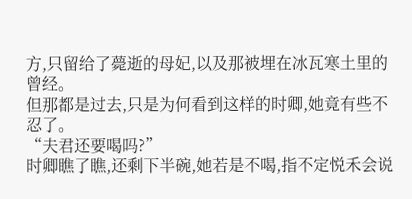方,只留给了薨逝的母妃,以及那被埋在冰瓦寒土里的曾经。
但那都是过去,只是为何看到这样的时卿,她竟有些不忍了。
“夫君还要喝吗?”
时卿瞧了瞧,还剩下半碗,她若是不喝,指不定悦禾会说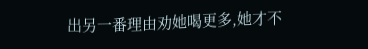出另一番理由劝她喝更多,她才不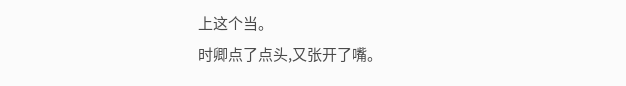上这个当。
时卿点了点头,又张开了嘴。